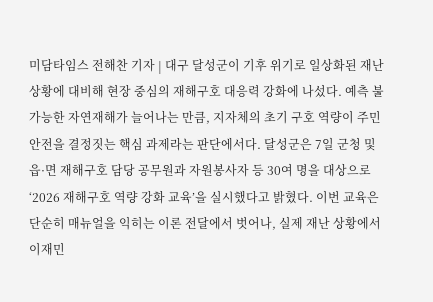미담타임스 전해찬 기자 | 대구 달성군이 기후 위기로 일상화된 재난 상황에 대비해 현장 중심의 재해구호 대응력 강화에 나섰다. 예측 불가능한 자연재해가 늘어나는 만큼, 지자체의 초기 구호 역량이 주민 안전을 결정짓는 핵심 과제라는 판단에서다. 달성군은 7일 군청 및 읍·면 재해구호 담당 공무원과 자원봉사자 등 30여 명을 대상으로 ‘2026 재해구호 역량 강화 교육’을 실시했다고 밝혔다. 이번 교육은 단순히 매뉴얼을 익히는 이론 전달에서 벗어나, 실제 재난 상황에서 이재민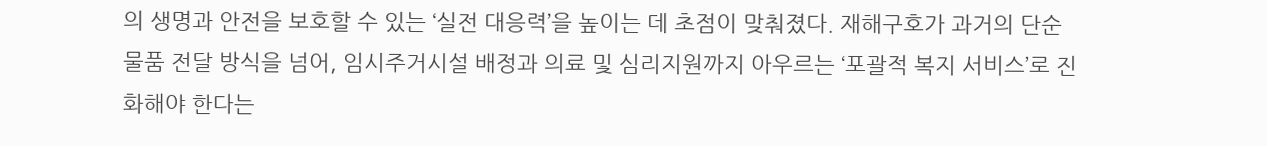의 생명과 안전을 보호할 수 있는 ‘실전 대응력’을 높이는 데 초점이 맞춰졌다. 재해구호가 과거의 단순 물품 전달 방식을 넘어, 임시주거시설 배정과 의료 및 심리지원까지 아우르는 ‘포괄적 복지 서비스’로 진화해야 한다는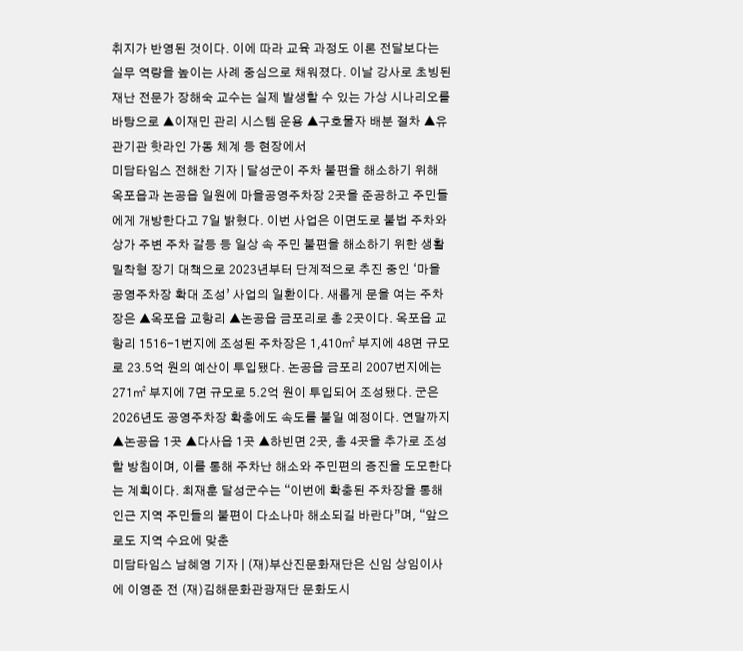취지가 반영된 것이다. 이에 따라 교육 과정도 이론 전달보다는 실무 역량을 높이는 사례 중심으로 채워졌다. 이날 강사로 초빙된 재난 전문가 장해숙 교수는 실제 발생할 수 있는 가상 시나리오를 바탕으로 ▲이재민 관리 시스템 운용 ▲구호물자 배분 절차 ▲유관기관 핫라인 가동 체계 등 현장에서
미담타임스 전해찬 기자 | 달성군이 주차 불편을 해소하기 위해 옥포읍과 논공읍 일원에 마을공영주차장 2곳을 준공하고 주민들에게 개방한다고 7일 밝혔다. 이번 사업은 이면도로 불법 주차와 상가 주변 주차 갈등 등 일상 속 주민 불편을 해소하기 위한 생활밀착형 장기 대책으로 2023년부터 단계적으로 추진 중인 ‘마을공영주차장 확대 조성’ 사업의 일환이다. 새롭게 문을 여는 주차장은 ▲옥포읍 교항리 ▲논공읍 금포리로 총 2곳이다. 옥포읍 교항리 1516-1번지에 조성된 주차장은 1,410㎡ 부지에 48면 규모로 23.5억 원의 예산이 투입됐다. 논공읍 금포리 2007번지에는 271㎡ 부지에 7면 규모로 5.2억 원이 투입되어 조성됐다. 군은 2026년도 공영주차장 확충에도 속도를 붙일 예정이다. 연말까지 ▲논공읍 1곳 ▲다사읍 1곳 ▲하빈면 2곳, 총 4곳을 추가로 조성할 방침이며, 이를 통해 주차난 해소와 주민편의 증진을 도모한다는 계획이다. 최재훈 달성군수는 “이번에 확충된 주차장을 통해 인근 지역 주민들의 불편이 다소나마 해소되길 바란다”며, “앞으로도 지역 수요에 맞춘
미담타임스 남혜영 기자 | (재)부산진문화재단은 신임 상임이사에 이영준 전 (재)김해문화관광재단 문화도시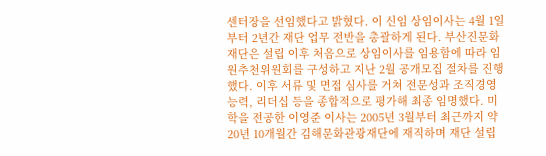센터장을 선임했다고 밝혔다. 이 신임 상임이사는 4월 1일부터 2년간 재단 업무 전반을 총괄하게 된다. 부산진문화재단은 설립 이후 처음으로 상임이사를 임용함에 따라 임원추천위원회를 구성하고 지난 2월 공개모집 절차를 진행했다. 이후 서류 및 면접 심사를 거쳐 전문성과 조직경영 능력, 리더십 등을 종합적으로 평가해 최종 임명했다. 미학을 전공한 이영준 이사는 2005년 3월부터 최근까지 약 20년 10개월간 김해문화관광재단에 재직하며 재단 설립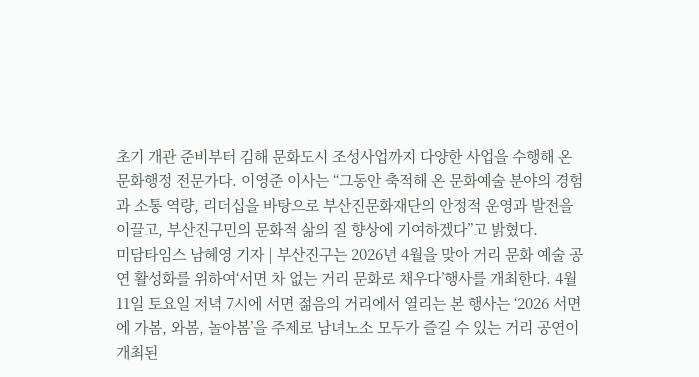초기 개관 준비부터 김해 문화도시 조성사업까지 다양한 사업을 수행해 온 문화행정 전문가다. 이영준 이사는 “그동안 축적해 온 문화예술 분야의 경험과 소통 역량, 리더십을 바탕으로 부산진문화재단의 안정적 운영과 발전을 이끌고, 부산진구민의 문화적 삶의 질 향상에 기여하겠다”고 밝혔다.
미담타임스 남혜영 기자 | 부산진구는 2026년 4월을 맞아 거리 문화 예술 공연 활성화를 위하여‘서면 차 없는 거리 문화로 채우다’행사를 개최한다. 4월 11일 토요일 저녁 7시에 서면 젊음의 거리에서 열리는 본 행사는 ‘2026 서면에 가봄, 와봄, 놀아봄’을 주제로 남녀노소 모두가 즐길 수 있는 거리 공연이 개최된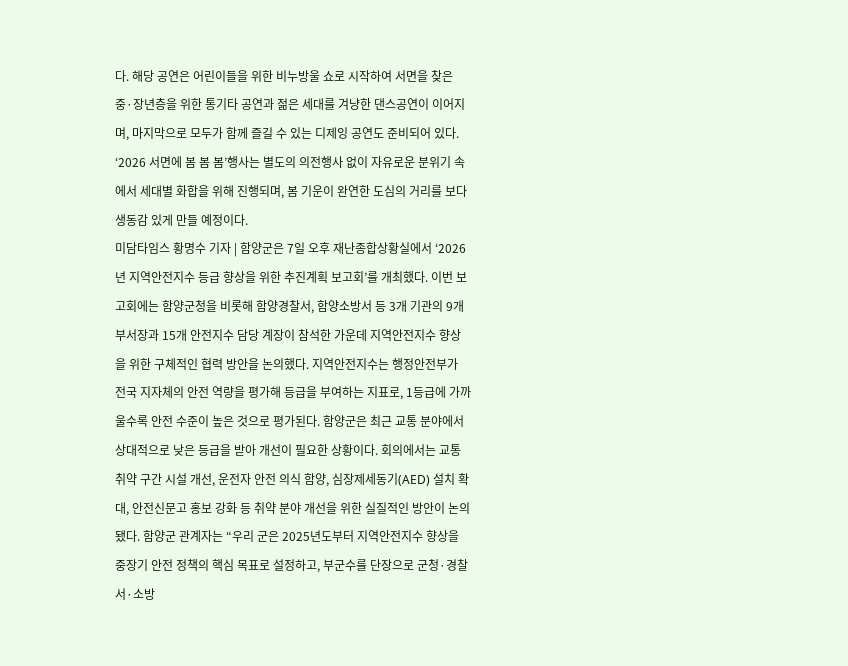다. 해당 공연은 어린이들을 위한 비누방울 쇼로 시작하여 서면을 찾은 중·장년층을 위한 통기타 공연과 젊은 세대를 겨냥한 댄스공연이 이어지며, 마지막으로 모두가 함께 즐길 수 있는 디제잉 공연도 준비되어 있다. ‘2026 서면에 봄 봄 봄’행사는 별도의 의전행사 없이 자유로운 분위기 속에서 세대별 화합을 위해 진행되며, 봄 기운이 완연한 도심의 거리를 보다 생동감 있게 만들 예정이다.
미담타임스 황명수 기자 | 함양군은 7일 오후 재난종합상황실에서 ‘2026년 지역안전지수 등급 향상을 위한 추진계획 보고회’를 개최했다. 이번 보고회에는 함양군청을 비롯해 함양경찰서, 함양소방서 등 3개 기관의 9개 부서장과 15개 안전지수 담당 계장이 참석한 가운데 지역안전지수 향상을 위한 구체적인 협력 방안을 논의했다. 지역안전지수는 행정안전부가 전국 지자체의 안전 역량을 평가해 등급을 부여하는 지표로, 1등급에 가까울수록 안전 수준이 높은 것으로 평가된다. 함양군은 최근 교통 분야에서 상대적으로 낮은 등급을 받아 개선이 필요한 상황이다. 회의에서는 교통 취약 구간 시설 개선, 운전자 안전 의식 함양, 심장제세동기(AED) 설치 확대, 안전신문고 홍보 강화 등 취약 분야 개선을 위한 실질적인 방안이 논의됐다. 함양군 관계자는 “우리 군은 2025년도부터 지역안전지수 향상을 중장기 안전 정책의 핵심 목표로 설정하고, 부군수를 단장으로 군청·경찰서·소방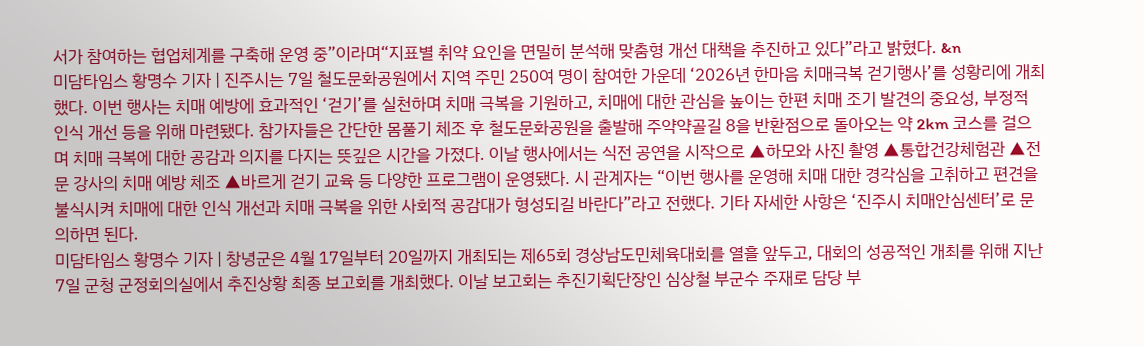서가 참여하는 협업체계를 구축해 운영 중”이라며“지표별 취약 요인을 면밀히 분석해 맞춤형 개선 대책을 추진하고 있다”라고 밝혔다. &n
미담타임스 황명수 기자 | 진주시는 7일 철도문화공원에서 지역 주민 250여 명이 참여한 가운데 ‘2026년 한마음 치매극복 걷기행사’를 성황리에 개최했다. 이번 행사는 치매 예방에 효과적인 ‘걷기’를 실천하며 치매 극복을 기원하고, 치매에 대한 관심을 높이는 한편 치매 조기 발견의 중요성, 부정적 인식 개선 등을 위해 마련됐다. 참가자들은 간단한 몸풀기 체조 후 철도문화공원을 출발해 주약약골길 8을 반환점으로 돌아오는 약 2km 코스를 걸으며 치매 극복에 대한 공감과 의지를 다지는 뜻깊은 시간을 가졌다. 이날 행사에서는 식전 공연을 시작으로 ▲하모와 사진 촬영 ▲통합건강체험관 ▲전문 강사의 치매 예방 체조 ▲바르게 걷기 교육 등 다양한 프로그램이 운영됐다. 시 관계자는 “이번 행사를 운영해 치매 대한 경각심을 고취하고 편견을 불식시켜 치매에 대한 인식 개선과 치매 극복을 위한 사회적 공감대가 형성되길 바란다”라고 전했다. 기타 자세한 사항은 ‘진주시 치매안심센터’로 문의하면 된다.
미담타임스 황명수 기자 | 창녕군은 4월 17일부터 20일까지 개최되는 제65회 경상남도민체육대회를 열흘 앞두고, 대회의 성공적인 개최를 위해 지난 7일 군청 군정회의실에서 추진상황 최종 보고회를 개최했다. 이날 보고회는 추진기획단장인 심상철 부군수 주재로 담당 부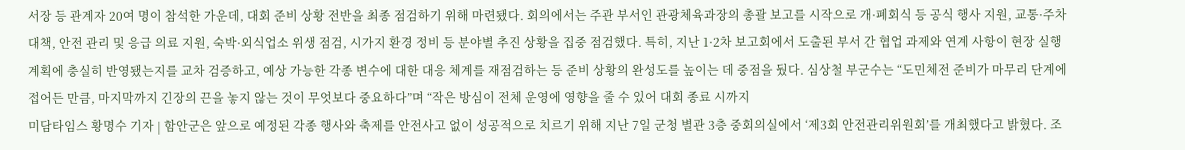서장 등 관계자 20여 명이 참석한 가운데, 대회 준비 상황 전반을 최종 점검하기 위해 마련됐다. 회의에서는 주관 부서인 관광체육과장의 총괄 보고를 시작으로 개·폐회식 등 공식 행사 지원, 교통·주차 대책, 안전 관리 및 응급 의료 지원, 숙박·외식업소 위생 점검, 시가지 환경 정비 등 분야별 추진 상황을 집중 점검했다. 특히, 지난 1·2차 보고회에서 도출된 부서 간 협업 과제와 연계 사항이 현장 실행 계획에 충실히 반영됐는지를 교차 검증하고, 예상 가능한 각종 변수에 대한 대응 체계를 재점검하는 등 준비 상황의 완성도를 높이는 데 중점을 뒀다. 심상철 부군수는 “도민체전 준비가 마무리 단계에 접어든 만큼, 마지막까지 긴장의 끈을 놓지 않는 것이 무엇보다 중요하다”며 “작은 방심이 전체 운영에 영향을 줄 수 있어 대회 종료 시까지
미담타임스 황명수 기자 | 함안군은 앞으로 예정된 각종 행사와 축제를 안전사고 없이 성공적으로 치르기 위해 지난 7일 군청 별관 3층 중회의실에서 ‘제3회 안전관리위원회’를 개최했다고 밝혔다. 조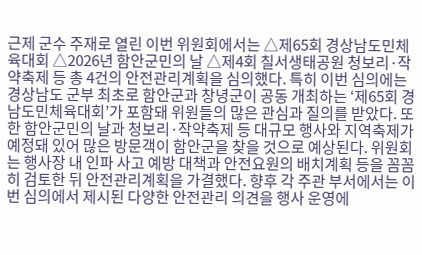근제 군수 주재로 열린 이번 위원회에서는 △제65회 경상남도민체육대회 △2026년 함안군민의 날 △제4회 칠서생태공원 청보리·작약축제 등 총 4건의 안전관리계획을 심의했다. 특히 이번 심의에는 경상남도 군부 최초로 함안군과 창녕군이 공동 개최하는 ‘제65회 경남도민체육대회’가 포함돼 위원들의 많은 관심과 질의를 받았다. 또한 함안군민의 날과 청보리·작약축제 등 대규모 행사와 지역축제가 예정돼 있어 많은 방문객이 함안군을 찾을 것으로 예상된다. 위원회는 행사장 내 인파 사고 예방 대책과 안전요원의 배치계획 등을 꼼꼼히 검토한 뒤 안전관리계획을 가결했다. 향후 각 주관 부서에서는 이번 심의에서 제시된 다양한 안전관리 의견을 행사 운영에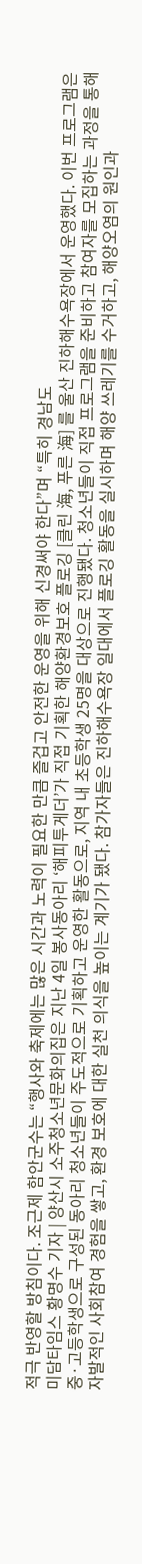적극 반영할 방침이다. 조근제 함안군수는 “행사와 축제에는 많은 시간과 노력이 필요한 만큼 즐겁고 안전한 운영을 위해 신경써야 한다”며 “특히 경남도
미담타임스 황명수 기자 | 양산시 소주청소년문화의집은 지난 4일 봉사동아리 ‘해피투게더’가 직접 기획한 해양환경보호 플로깅 [클린 海, 푸른 海] 를 울산 진하해수욕장에서 운영했다. 이번 프로그램은 중·고등학생으로 구성된 동아리 청소년들이 주도적으로 기획하고 운영한 활동으로, 지역 내 초등학생 25명을 대상으로 진행됐다. 청소년들이 직접 프로그램을 준비하고 참여자를 모집하는 과정을 통해 자발적인 사회참여 경험을 쌓고, 환경 보호에 대한 실천 의식을 높이는 계기가 됐다. 참가자들은 진하해수욕장 일대에서 플로깅 활동을 실시하며 해양 쓰레기를 수거하고, 해양오염의 원인과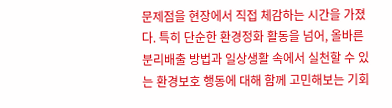문제점을 현장에서 직접 체감하는 시간을 가졌다. 특히 단순한 환경정화 활동을 넘어, 올바른 분리배출 방법과 일상생활 속에서 실천할 수 있는 환경보호 행동에 대해 함께 고민해보는 기회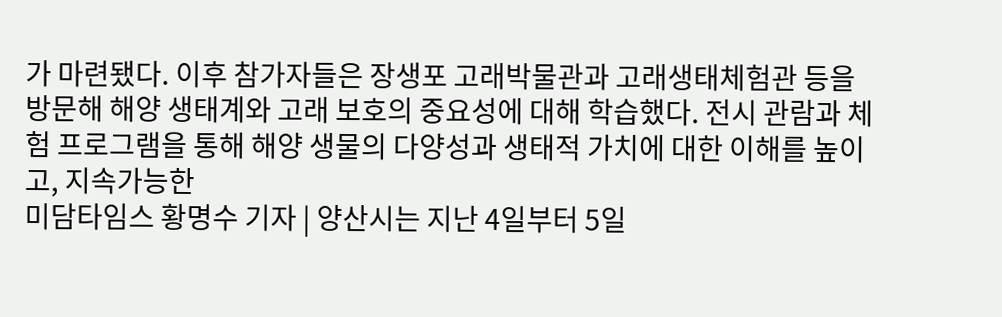가 마련됐다. 이후 참가자들은 장생포 고래박물관과 고래생태체험관 등을 방문해 해양 생태계와 고래 보호의 중요성에 대해 학습했다. 전시 관람과 체험 프로그램을 통해 해양 생물의 다양성과 생태적 가치에 대한 이해를 높이고, 지속가능한
미담타임스 황명수 기자 | 양산시는 지난 4일부터 5일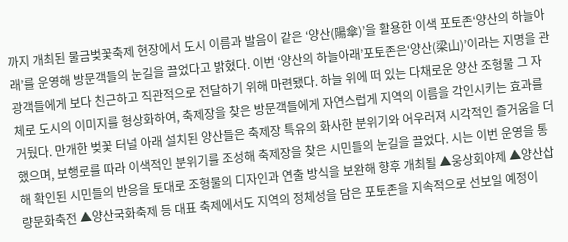까지 개최된 물금벚꽃축제 현장에서 도시 이름과 발음이 같은 ‘양산(陽傘)’을 활용한 이색 포토존‘양산의 하늘아래’를 운영해 방문객들의 눈길을 끌었다고 밝혔다. 이번 ‘양산의 하늘아래’포토존은‘양산(梁山)’이라는 지명을 관광객들에게 보다 친근하고 직관적으로 전달하기 위해 마련됐다. 하늘 위에 떠 있는 다채로운 양산 조형물 그 자체로 도시의 이미지를 형상화하여, 축제장을 찾은 방문객들에게 자연스럽게 지역의 이름을 각인시키는 효과를 거뒀다. 만개한 벚꽃 터널 아래 설치된 양산들은 축제장 특유의 화사한 분위기와 어우러져 시각적인 즐거움을 더했으며, 보행로를 따라 이색적인 분위기를 조성해 축제장을 찾은 시민들의 눈길을 끌었다. 시는 이번 운영을 통해 확인된 시민들의 반응을 토대로 조형물의 디자인과 연출 방식을 보완해 향후 개최될 ▲웅상회야제 ▲양산삽량문화축전 ▲양산국화축제 등 대표 축제에서도 지역의 정체성을 담은 포토존을 지속적으로 선보일 예정이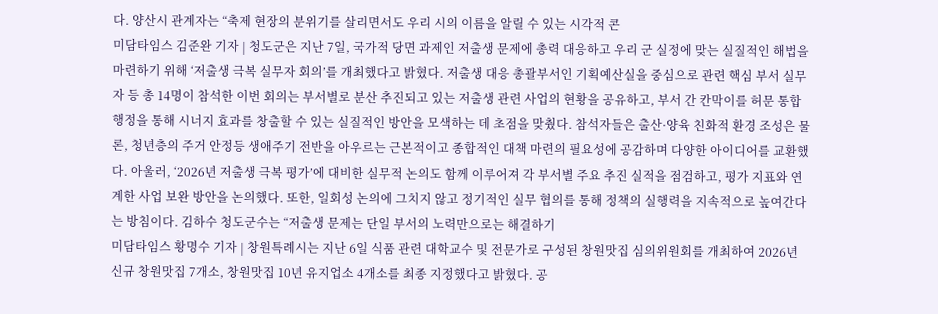다. 양산시 관계자는 “축제 현장의 분위기를 살리면서도 우리 시의 이름을 알릴 수 있는 시각적 콘
미담타임스 김준완 기자 | 청도군은 지난 7일, 국가적 당면 과제인 저출생 문제에 총력 대응하고 우리 군 실정에 맞는 실질적인 해법을 마련하기 위해 ‘저출생 극복 실무자 회의’를 개최했다고 밝혔다. 저출생 대응 총괄부서인 기획예산실을 중심으로 관련 핵심 부서 실무자 등 총 14명이 참석한 이번 회의는 부서별로 분산 추진되고 있는 저출생 관련 사업의 현황을 공유하고, 부서 간 칸막이를 허문 통합 행정을 통해 시너지 효과를 창출할 수 있는 실질적인 방안을 모색하는 데 초점을 맞췄다. 참석자들은 출산·양육 친화적 환경 조성은 물론, 청년층의 주거 안정등 생애주기 전반을 아우르는 근본적이고 종합적인 대책 마련의 필요성에 공감하며 다양한 아이디어를 교환했다. 아울러, ‘2026년 저출생 극복 평가’에 대비한 실무적 논의도 함께 이루어져 각 부서별 주요 추진 실적을 점검하고, 평가 지표와 연계한 사업 보완 방안을 논의했다. 또한, 일회성 논의에 그치지 않고 정기적인 실무 협의를 통해 정책의 실행력을 지속적으로 높여간다는 방침이다. 김하수 청도군수는 “저출생 문제는 단일 부서의 노력만으로는 해결하기
미담타임스 황명수 기자 | 창원특례시는 지난 6일 식품 관련 대학교수 및 전문가로 구성된 창원맛집 심의위원회를 개최하여 2026년 신규 창원맛집 7개소, 창원맛집 10년 유지업소 4개소를 최종 지정했다고 밝혔다. 공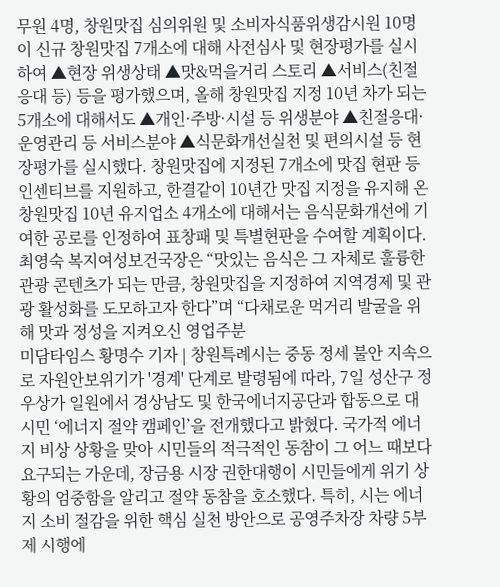무원 4명, 창원맛집 심의위원 및 소비자식품위생감시원 10명이 신규 창원맛집 7개소에 대해 사전심사 및 현장평가를 실시하여 ▲현장 위생상태 ▲맛&먹을거리 스토리 ▲서비스(친절응대 등) 등을 평가했으며, 올해 창원맛집 지정 10년 차가 되는 5개소에 대해서도 ▲개인·주방·시설 등 위생분야 ▲친절응대·운영관리 등 서비스분야 ▲식문화개선실천 및 편의시설 등 현장평가를 실시했다. 창원맛집에 지정된 7개소에 맛집 현판 등 인센티브를 지원하고, 한결같이 10년간 맛집 지정을 유지해 온 창원맛집 10년 유지업소 4개소에 대해서는 음식문화개선에 기여한 공로를 인정하여 표창패 및 특별현판을 수여할 계획이다. 최영숙 복지여성보건국장은 “맛있는 음식은 그 자체로 훌륭한 관광 콘텐츠가 되는 만큼, 창원맛집을 지정하여 지역경제 및 관광 활성화를 도모하고자 한다”며 “다채로운 먹거리 발굴을 위해 맛과 정성을 지켜오신 영업주분
미담타임스 황명수 기자 | 창원특례시는 중동 정세 불안 지속으로 자원안보위기가 '경계' 단계로 발령됨에 따라, 7일 성산구 정우상가 일원에서 경상남도 및 한국에너지공단과 합동으로 대시민 ‘에너지 절약 캠페인’을 전개했다고 밝혔다. 국가적 에너지 비상 상황을 맞아 시민들의 적극적인 동참이 그 어느 때보다 요구되는 가운데, 장금용 시장 권한대행이 시민들에게 위기 상황의 엄중함을 알리고 절약 동참을 호소했다. 특히, 시는 에너지 소비 절감을 위한 핵심 실천 방안으로 공영주차장 차량 5부제 시행에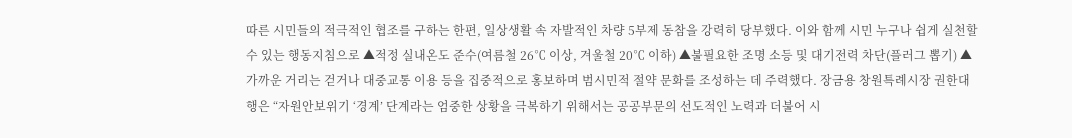따른 시민들의 적극적인 협조를 구하는 한편, 일상생활 속 자발적인 차량 5부제 동참을 강력히 당부했다. 이와 함께 시민 누구나 쉽게 실천할 수 있는 행동지침으로 ▲적정 실내온도 준수(여름철 26℃ 이상, 겨울철 20℃ 이하) ▲불필요한 조명 소등 및 대기전력 차단(플러그 뽑기) ▲가까운 거리는 걷거나 대중교통 이용 등을 집중적으로 홍보하며 범시민적 절약 문화를 조성하는 데 주력했다. 장금용 창원특례시장 권한대행은 “자원안보위기 ‘경계’ 단계라는 엄중한 상황을 극복하기 위해서는 공공부문의 선도적인 노력과 더불어 시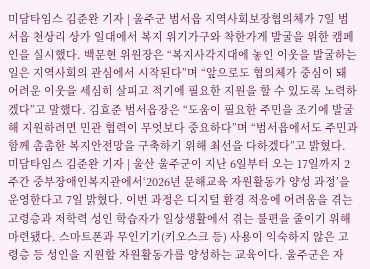미담타임스 김준완 기자 | 울주군 범서읍 지역사회보장협의체가 7일 범서읍 천상리 상가 일대에서 복지 위기가구와 착한가게 발굴을 위한 캠페인을 실시했다. 백문현 위원장은 “복지사각지대에 놓인 이웃을 발굴하는 일은 지역사회의 관심에서 시작된다”며 “앞으로도 협의체가 중심이 돼 어려운 이웃을 세심히 살피고 적기에 필요한 지원을 할 수 있도록 노력하겠다”고 말했다. 김효준 범서읍장은 “도움이 필요한 주민을 조기에 발굴해 지원하려면 민관 협력이 무엇보다 중요하다”며 “범서읍에서도 주민과 함께 촘촘한 복지안전망을 구축하기 위해 최선을 다하겠다”고 밝혔다.
미담타임스 김준완 기자 | 울산 울주군이 지난 6일부터 오는 17일까지 2주간 중부장애인복지관에서‘2026년 문해교육 자원활동가 양성 과정’을 운영한다고 7일 밝혔다. 이번 과정은 디지털 환경 적응에 어려움을 겪는 고령층과 저학력 성인 학습자가 일상생활에서 겪는 불편을 줄이기 위해 마련됐다. 스마트폰과 무인기기(키오스크 등) 사용이 익숙하지 않은 고령층 등 성인을 지원할 자원활동가를 양성하는 교육이다. 울주군은 자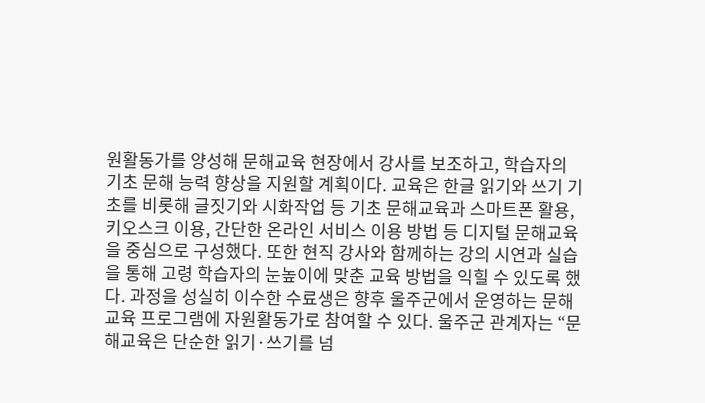원활동가를 양성해 문해교육 현장에서 강사를 보조하고, 학습자의 기초 문해 능력 향상을 지원할 계획이다. 교육은 한글 읽기와 쓰기 기초를 비롯해 글짓기와 시화작업 등 기초 문해교육과 스마트폰 활용, 키오스크 이용, 간단한 온라인 서비스 이용 방법 등 디지털 문해교육을 중심으로 구성했다. 또한 현직 강사와 함께하는 강의 시연과 실습을 통해 고령 학습자의 눈높이에 맞춘 교육 방법을 익힐 수 있도록 했다. 과정을 성실히 이수한 수료생은 향후 울주군에서 운영하는 문해교육 프로그램에 자원활동가로 참여할 수 있다. 울주군 관계자는 “문해교육은 단순한 읽기·쓰기를 넘